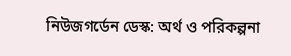নিউজগর্ডেন ডেস্ক: অর্থ ও পরিকল্পনা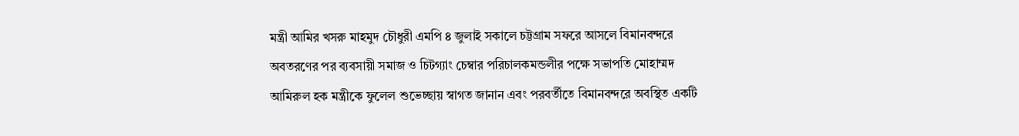মন্ত্রী আমির খসরু মাহমুদ চৌধুরী এমপি ৪ জুলাই সকালে চট্টগ্রাম সফরে আসলে বিমানবন্দরে অবতরণের পর ব্যবসায়ী সমাজ ও চিটগ্যাং চেম্বার পরিচালকমন্ডলীর পক্ষে সভাপতি মোহাম্মদ আমিরুল হক মন্ত্রীকে ফুলেল শুভেচ্ছায় স্বাগত জানান এবং পরবর্তীতে বিমানবন্দরে অবস্থিত একটি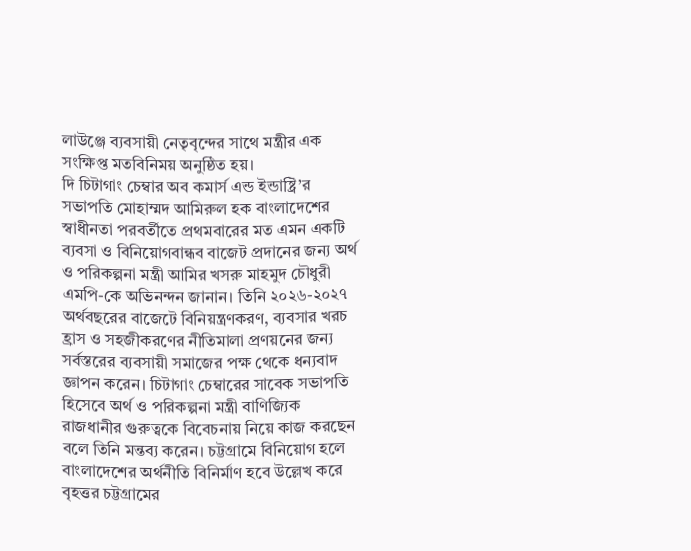লাউঞ্জে ব্যবসায়ী নেতৃবৃন্দের সাথে মন্ত্রীর এক সংক্ষিপ্ত মতবিনিময় অনুষ্ঠিত হয়।
দি চিটাগাং চেম্বার অব কমার্স এন্ড ইন্ডাষ্ট্রি’র সভাপতি মোহাম্মদ আমিরুল হক বাংলাদেশের স্বাধীনতা পরবর্তীতে প্রথমবারের মত এমন একটি ব্যবসা ও বিনিয়োগবান্ধব বাজেট প্রদানের জন্য অর্থ ও পরিকল্পনা মন্ত্রী আমির খসরু মাহমুদ চৌধুরী এমপি-কে অভিনন্দন জানান। তিনি ২০২৬-২০২৭ অর্থবছরের বাজেটে বিনিয়ন্ত্রণকরণ, ব্যবসার খরচ হ্রাস ও সহজীকরণের নীতিমালা প্রণয়নের জন্য সর্বস্তরের ব্যবসায়ী সমাজের পক্ষ থেকে ধন্যবাদ জ্ঞাপন করেন। চিটাগাং চেম্বারের সাবেক সভাপতি হিসেবে অর্থ ও পরিকল্পনা মন্ত্রী বাণিজ্যিক রাজধানীর গুরুত্বকে বিবেচনায় নিয়ে কাজ করছেন বলে তিনি মন্তব্য করেন। চট্টগ্রামে বিনিয়োগ হলে বাংলাদেশের অর্থনীতি বিনির্মাণ হবে উল্লেখ করে বৃহত্তর চট্টগ্রামের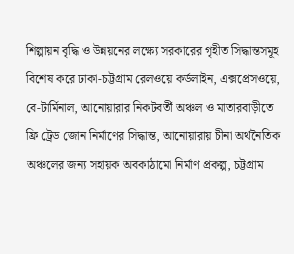শিল্পায়ন বৃদ্ধি ও উন্নয়নের লক্ষ্যে সরকারের গৃহীত সিদ্ধান্তসমূহ বিশেষ করে ঢাকা-চট্টগ্রাম রেলওয়ে কর্ডলাইন, এক্সপ্রেসওয়ে, বে-টার্মিনাল, আনোয়ারার নিকটবর্তী অঞ্চল ও মাতারবাড়ীতে ফ্রি ট্রেড জোন নির্মাণের সিদ্ধান্ত, আনোয়ারায় চীনা অর্থনৈতিক অঞ্চলের জন্য সহায়ক অবকাঠামো নির্মাণ প্রকল্প, চট্টগ্রাম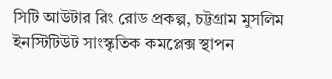সিটি আউটার রিং রোড প্রকল্প, চট্টগ্রাম মুসলিম ইনস্টিটিউট সাংস্কৃতিক কমপ্লেক্স স্থাপন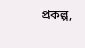প্রকল্প,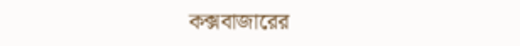কক্সবাজারের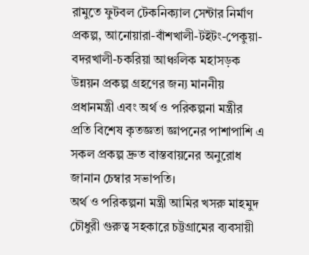রামুতে ফুটবল টেকনিক্যাল সেন্টার নির্মাণ প্রকল্প, আনোয়ারা-বাঁশখালী-টইটং-পেকুয়া-বদরখালী-চকরিয়া আঞ্চলিক মহাসড়ক উন্নয়ন প্রকল্প গ্রহণের জন্য মাননীয় প্রধানমন্ত্রী এবং অর্থ ও পরিকল্পনা মন্ত্রীর প্রতি বিশেষ কৃতজ্ঞতা জ্ঞাপনের পাশাপাশি এ সকল প্রকল্প দ্রুত বাস্তবায়নের অনুরোধ জানান চেম্বার সভাপতি।
অর্থ ও পরিকল্পনা মন্ত্রী আমির খসরু মাহমুদ চৌধুরী গুরুত্ব সহকারে চট্টগ্রামের ব্যবসায়ী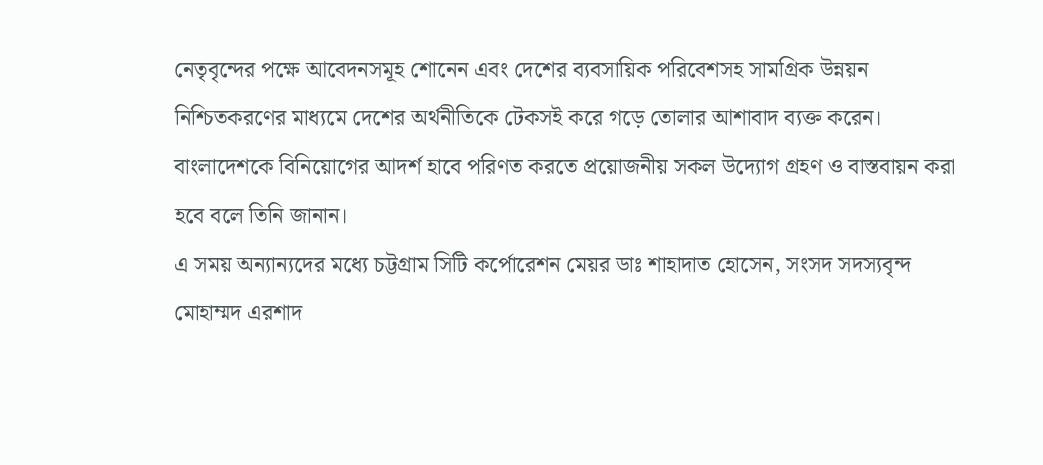নেতৃবৃন্দের পক্ষে আবেদনসমূহ শোনেন এবং দেশের ব্যবসায়িক পরিবেশসহ সামগ্রিক উন্নয়ন নিশ্চিতকরণের মাধ্যমে দেশের অর্থনীতিকে টেকসই করে গড়ে তোলার আশাবাদ ব্যক্ত করেন। বাংলাদেশকে বিনিয়োগের আদর্শ হাবে পরিণত করতে প্রয়োজনীয় সকল উদ্যোগ গ্রহণ ও বাস্তবায়ন করা হবে বলে তিনি জানান।
এ সময় অন্যান্যদের মধ্যে চট্টগ্রাম সিটি কর্পোরেশন মেয়র ডাঃ শাহাদাত হোসেন, সংসদ সদস্যবৃন্দ মোহাম্মদ এরশাদ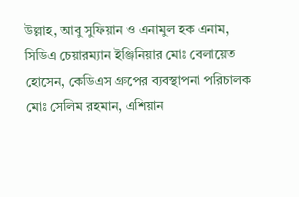উল্লাহ, আবু সুফিয়ান ও এনামুল হক এনাম, সিডিএ চেয়ারম্যান ইঞ্জিনিয়ার মোঃ বেলায়েত হোসেন, কেডিএস গ্রুপের ব্যবস্থাপনা পরিচালক মোঃ সেলিম রহমান, এশিয়ান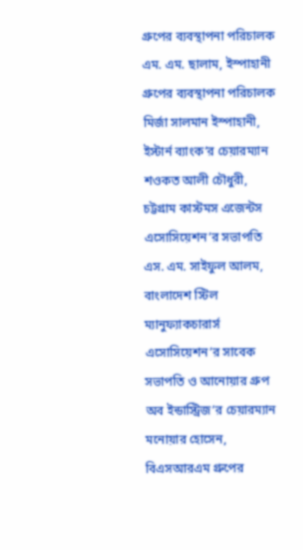গ্রুপের ব্যবস্থাপনা পরিচালক এম. এম. ছালাম, ইস্পাহানী গ্রুপের ব্যবস্থাপনা পরিচালক মির্জা সালমান ইস্পাহানী, ইস্টার্ন ব্যাংক’র চেয়ারম্যান শওকত আলী চৌধুরী, চট্টগ্রাম কাস্টমস এজেন্টস এসোসিয়েশন’র সভাপতি এস. এম. সাইফুল আলম, বাংলাদেশ স্টিল ম্যানুফ্যাকচারার্স এসোসিয়েশন’র সাবেক সভাপতি ও আনোয়ার গ্রুপ অব ইন্ডাস্ট্রিজ’র চেয়ারম্যান মনোয়ার হোসেন, বিএসআরএম গ্রুপের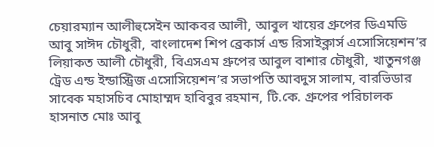চেয়ারম্যান আলীহুসেইন আকবর আলী, আবুল খায়ের গ্রুপের ডিএমডি আবু সাঈদ চৌধুরী, বাংলাদেশ শিপ ব্রেকার্স এন্ড রিসাইক্লার্স এসোসিয়েশন’র লিয়াকত আলী চৌধুরী, বিএসএম গ্রুপের আবুল বাশার চৌধুরী, খাতুনগঞ্জ ট্রেড এন্ড ইন্ডাস্ট্রিজ এসোসিয়েশন’র সভাপতি আবদুস সালাম, বারভিডার সাবেক মহাসচিব মোহাম্মদ হাবিবুর রহমান, টি.কে. গ্রুপের পরিচালক হাসনাত মোঃ আবু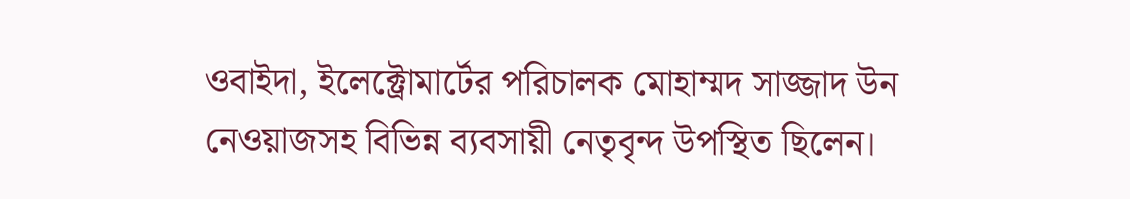ওবাইদা, ইলেক্ট্রোমার্টের পরিচালক মোহাম্মদ সাজ্জাদ উন নেওয়াজসহ বিভিন্ন ব্যবসায়ী নেতৃবৃন্দ উপস্থিত ছিলেন।